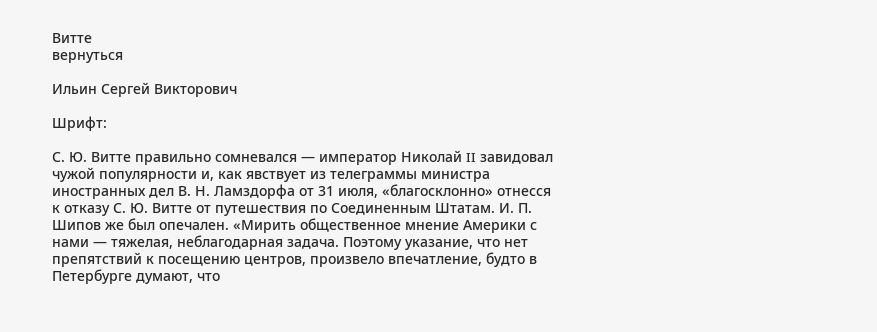Витте
вернуться

Ильин Сергей Викторович

Шрифт:

С. Ю. Витте правильно сомневался — император Николай II завидовал чужой популярности и, как явствует из телеграммы министра иностранных дел В. Н. Ламздорфа от 31 июля, «благосклонно» отнесся к отказу С. Ю. Витте от путешествия по Соединенным Штатам. И. П. Шипов же был опечален. «Мирить общественное мнение Америки с нами — тяжелая, неблагодарная задача. Поэтому указание, что нет препятствий к посещению центров, произвело впечатление, будто в Петербурге думают, что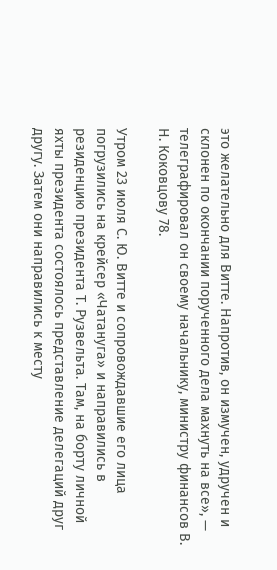это желательно для Витте. Напротив, он измучен, удручен и склонен по окончании порученного дела махнуть на все», — телеграфировал он своему начальнику, министру финансов В. Н. Коковцову 78.

Утром 23 июля С. Ю. Витте и сопровождавшие его лица погрузились на крейсер «Чатануга» и направились в резиденцию президента Т. Рузвельта. Там, на борту личной яхты президента состоялось представление делегаций друг другу. Затем они направились к месту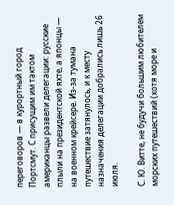переговоров — в курортный город Портсмут. С присущим им тактом американцы развели делегации: русские плыли на президентской яхте, а японцы — на военном крейсере. Из-за тумана путешествие затянулось, и к месту назначения делегации добрались лишь 26 июля.

С. Ю. Витте, не будучи большим любителем морских путешествий (хотя море и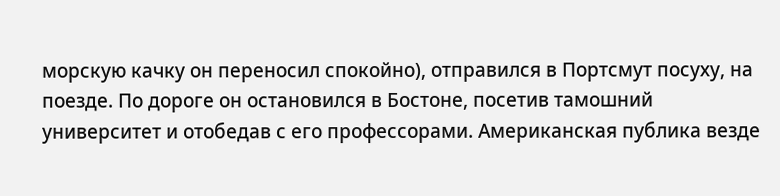морскую качку он переносил спокойно), отправился в Портсмут посуху, на поезде. По дороге он остановился в Бостоне, посетив тамошний университет и отобедав с его профессорами. Американская публика везде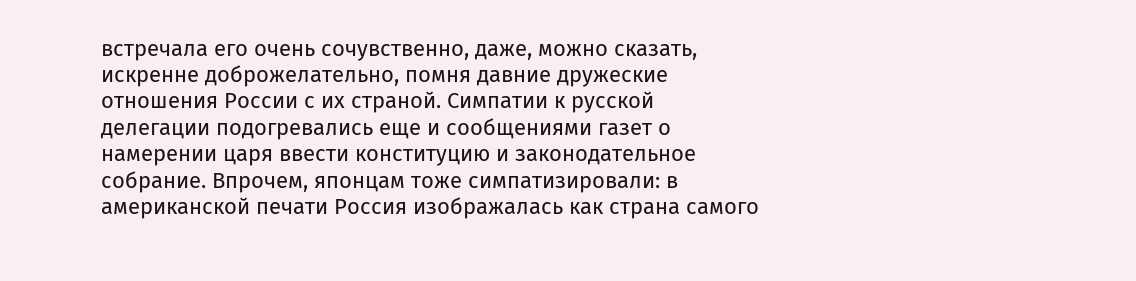встречала его очень сочувственно, даже, можно сказать, искренне доброжелательно, помня давние дружеские отношения России с их страной. Симпатии к русской делегации подогревались еще и сообщениями газет о намерении царя ввести конституцию и законодательное собрание. Впрочем, японцам тоже симпатизировали: в американской печати Россия изображалась как страна самого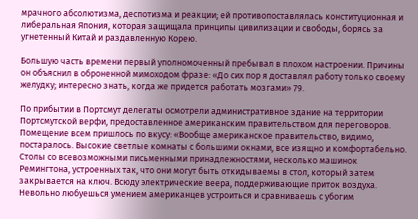мрачного абсолютизма, деспотизма и реакции; ей противопоставлялась конституционная и либеральная Япония, которая защищала принципы цивилизации и свободы, борясь за угнетенный Китай и раздавленную Корею.

Большую часть времени первый уполномоченный пребывал в плохом настроении. Причины он объяснил в оброненной мимоходом фразе: «До сих пор я доставлял работу только своему желудку; интересно знать, когда же придется работать мозгами» 79.

По прибытии в Портсмут делегаты осмотрели административное здание на территории Портсмутской верфи, предоставленное американским правительством для переговоров. Помещение всем пришлось по вкусу: «Вообще американское правительство, видимо, постаралось. Высокие светлые комнаты с большими окнами, все изящно и комфортабельно. Столы со всевозможными письменными принадлежностями, несколько машинок Ремингтона, устроенных так, что они могут быть откидываемы в стол, который затем закрывается на ключ. Всюду электрические веера, поддерживающие приток воздуха. Невольно любуешься умением американцев устроиться и сравниваешь с убогим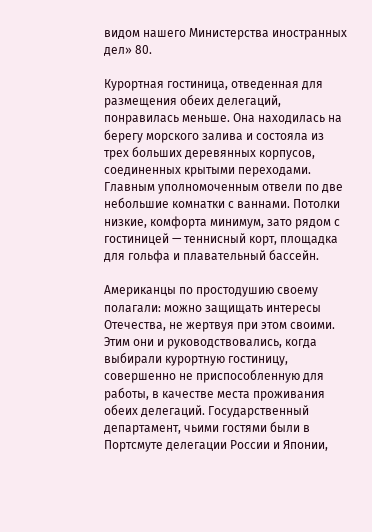видом нашего Министерства иностранных дел» 80.

Курортная гостиница, отведенная для размещения обеих делегаций, понравилась меньше. Она находилась на берегу морского залива и состояла из трех больших деревянных корпусов, соединенных крытыми переходами. Главным уполномоченным отвели по две небольшие комнатки с ваннами. Потолки низкие, комфорта минимум, зато рядом с гостиницей — теннисный корт, площадка для гольфа и плавательный бассейн.

Американцы по простодушию своему полагали: можно защищать интересы Отечества, не жертвуя при этом своими. Этим они и руководствовались, когда выбирали курортную гостиницу, совершенно не приспособленную для работы, в качестве места проживания обеих делегаций. Государственный департамент, чьими гостями были в Портсмуте делегации России и Японии,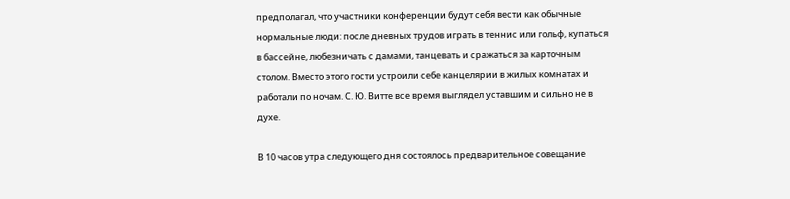предполагал, что участники конференции будут себя вести как обычные нормальные люди: после дневных трудов играть в теннис или гольф, купаться в бассейне, любезничать с дамами, танцевать и сражаться за карточным столом. Вместо этого гости устроили себе канцелярии в жилых комнатах и работали по ночам. С. Ю. Витте все время выглядел уставшим и сильно не в духе.

В 10 часов утра следующего дня состоялось предварительное совещание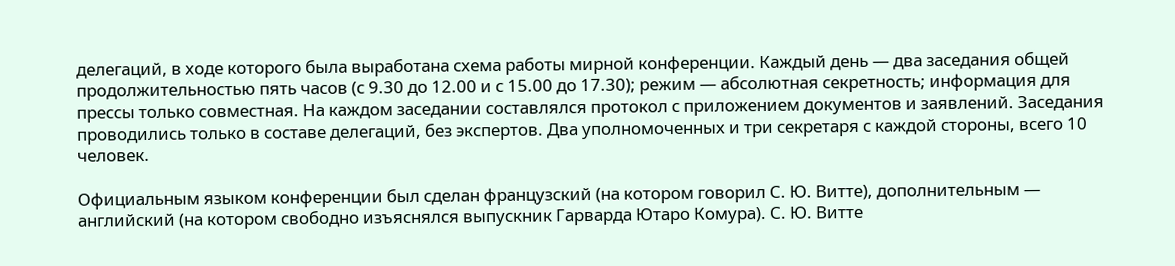делегаций, в ходе которого была выработана схема работы мирной конференции. Каждый день — два заседания общей продолжительностью пять часов (с 9.30 до 12.00 и с 15.00 до 17.30); режим — абсолютная секретность; информация для прессы только совместная. На каждом заседании составлялся протокол с приложением документов и заявлений. Заседания проводились только в составе делегаций, без экспертов. Два уполномоченных и три секретаря с каждой стороны, всего 10 человек.

Официальным языком конференции был сделан французский (на котором говорил С. Ю. Витте), дополнительным — английский (на котором свободно изъяснялся выпускник Гарварда Ютаро Комура). С. Ю. Витте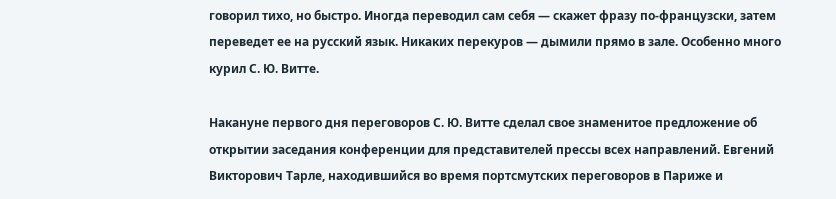говорил тихо, но быстро. Иногда переводил сам себя — скажет фразу по-французски, затем переведет ее на русский язык. Никаких перекуров — дымили прямо в зале. Особенно много курил С. Ю. Витте.

Накануне первого дня переговоров С. Ю. Витте сделал свое знаменитое предложение об открытии заседания конференции для представителей прессы всех направлений. Евгений Викторович Тарле, находившийся во время портсмутских переговоров в Париже и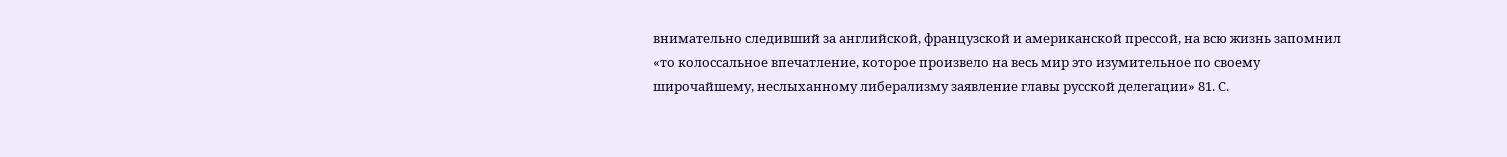внимательно следивший за английской, французской и американской прессой, на всю жизнь запомнил «то колоссальное впечатление, которое произвело на весь мир это изумительное по своему широчайшему, неслыханному либерализму заявление главы русской делегации» 81. С.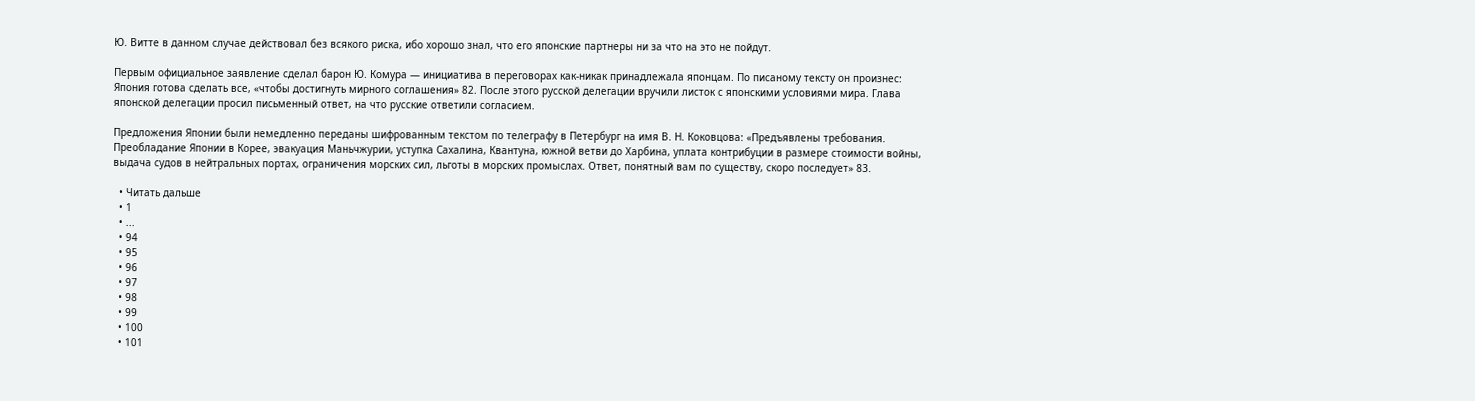Ю. Витте в данном случае действовал без всякого риска, ибо хорошо знал, что его японские партнеры ни за что на это не пойдут.

Первым официальное заявление сделал барон Ю. Комура — инициатива в переговорах как-никак принадлежала японцам. По писаному тексту он произнес: Япония готова сделать все, «чтобы достигнуть мирного соглашения» 82. После этого русской делегации вручили листок с японскими условиями мира. Глава японской делегации просил письменный ответ, на что русские ответили согласием.

Предложения Японии были немедленно переданы шифрованным текстом по телеграфу в Петербург на имя В. Н. Коковцова: «Предъявлены требования. Преобладание Японии в Корее, эвакуация Маньчжурии, уступка Сахалина, Квантуна, южной ветви до Харбина, уплата контрибуции в размере стоимости войны, выдача судов в нейтральных портах, ограничения морских сил, льготы в морских промыслах. Ответ, понятный вам по существу, скоро последует» 83.

  • Читать дальше
  • 1
  • ...
  • 94
  • 95
  • 96
  • 97
  • 98
  • 99
  • 100
  • 101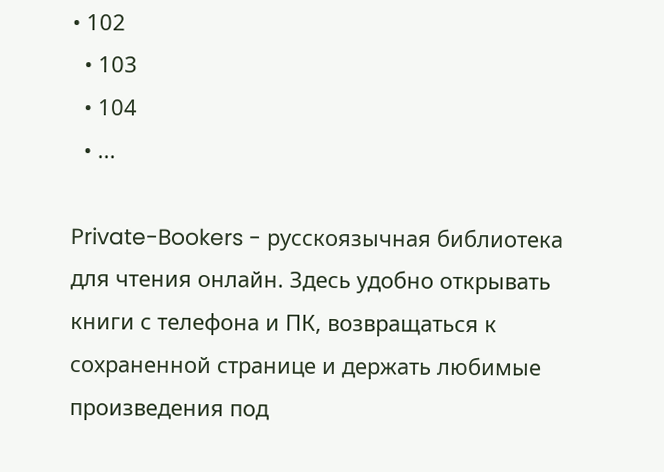• 102
  • 103
  • 104
  • ...

Private-Bookers - русскоязычная библиотека для чтения онлайн. Здесь удобно открывать книги с телефона и ПК, возвращаться к сохраненной странице и держать любимые произведения под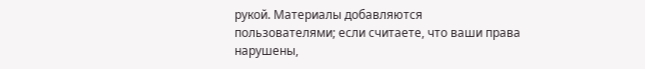рукой. Материалы добавляются пользователями; если считаете, что ваши права нарушены,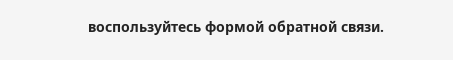воспользуйтесь формой обратной связи.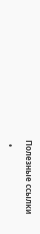Полезные ссылки

  •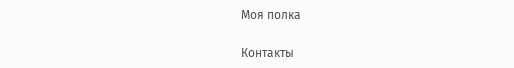Моя полка

Контакты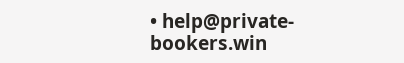• help@private-bookers.win